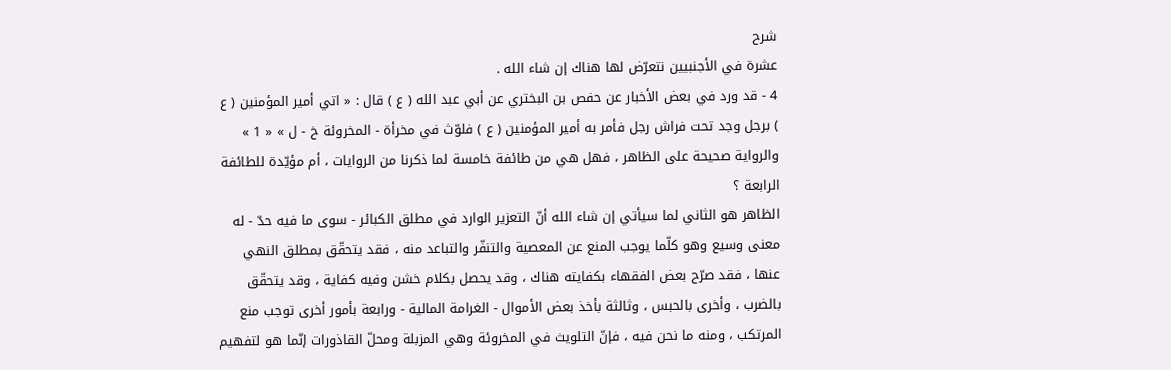شرح
عشرة في الأجنبيين نتعرّض لها هناك إن شاء الله .
4 - قد ورد في بعض الأخبار عن حفص بن البختري عن أبي عبد الله ( ع ) قال : « اتي أمير المؤمنين ( ع ) برجل وجد تحت فراش رجل فأمر به أمير المؤمنين ( ع ) فلوّث في مخرأة - المخروئة خ - ل » « 1 » والرواية صحيحة على الظاهر ، فهل هي من طائفة خامسة لما ذكرنا من الروايات ، أم مؤيّدة للطائفة الرابعة ؟
الظاهر هو الثاني لما سيأتي إن شاء الله أنّ التعزير الوارد في مطلق الكبائر - سوى ما فيه حدّ - له معنى وسيع وهو كلّما يوجب المنع عن المعصية والتنفّر والتباعد منه ، فقد يتحقّق بمطلق النهي عنها ، فقد صرّح بعض الفقهاء بكفايته هناك ، وقد يحصل بكلام خشن وفيه كفاية ، وقد يتحقّق بالضرب ، وأخرى بالحبس ، وثالثة بأخذ بعض الأموال - الغرامة المالية - ورابعة بأمور أخرى توجب منع المرتكب ، ومنه ما نحن فيه ، فإنّ التلويث في المخروئة وهي المزبلة ومحلّ القاذورات إنّما هو لتفهيم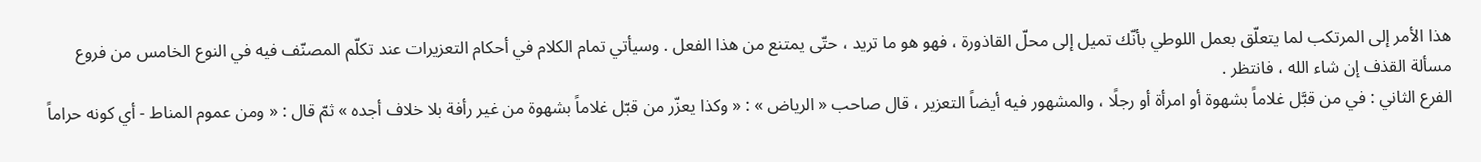هذا الأمر إلى المرتكب لما يتعلّق بعمل اللوطي بأنّك تميل إلى محلّ القاذورة ، فهو هو ما تريد ، حتّى يمتنع من هذا الفعل . وسيأتي تمام الكلام في أحكام التعزيرات عند تكلّم المصنّف فيه في النوع الخامس من فروع مسألة القذف إن شاء الله ، فانتظر .
الفرع الثاني : في من قبَّل غلاماً بشهوة أو امرأة أو رجلًا ، والمشهور فيه أيضاً التعزير ، قال صاحب « الرياض » : « وكذا يعزّر من قبّل غلاماً بشهوة من غير رأفة بلا خلاف أجده » ثمّ قال : « ومن عموم المناط - أي كونه حراماً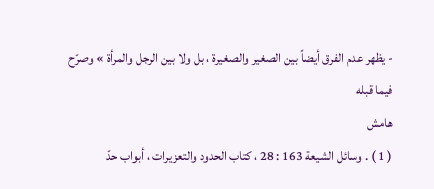- يظهر عدم الفرق أيضاً بين الصغير والصغيرة ، بل ولا بين الرجل والمرأة » وصرّح فيما قبله
هامش
( 1 ) . وسائل الشيعة 163 : 28 ، كتاب الحدود والتعزيرات ، أبواب حدّ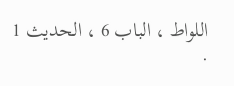اللواط ، الباب 6 ، الحديث 1 .